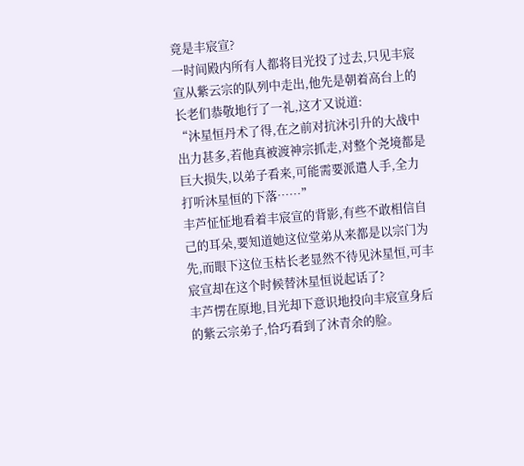竟是丰宸宣?
一时间殿内所有人都将目光投了过去,只见丰宸宣从紫云宗的队列中走出,他先是朝着高台上的长老们恭敬地行了一礼,这才又说道:
“沐星恒丹术了得,在之前对抗沐引升的大战中出力甚多,若他真被渡神宗抓走,对整个尧境都是巨大损失,以弟子看来,可能需要派遣人手,全力打听沐星恒的下落……”
丰芦怔怔地看着丰宸宣的背影,有些不敢相信自己的耳朵,要知道她这位堂弟从来都是以宗门为先,而眼下这位玉枯长老显然不待见沐星恒,可丰宸宣却在这个时候替沐星恒说起话了?
丰芦愣在原地,目光却下意识地投向丰宸宣身后的紫云宗弟子,恰巧看到了沐青余的脸。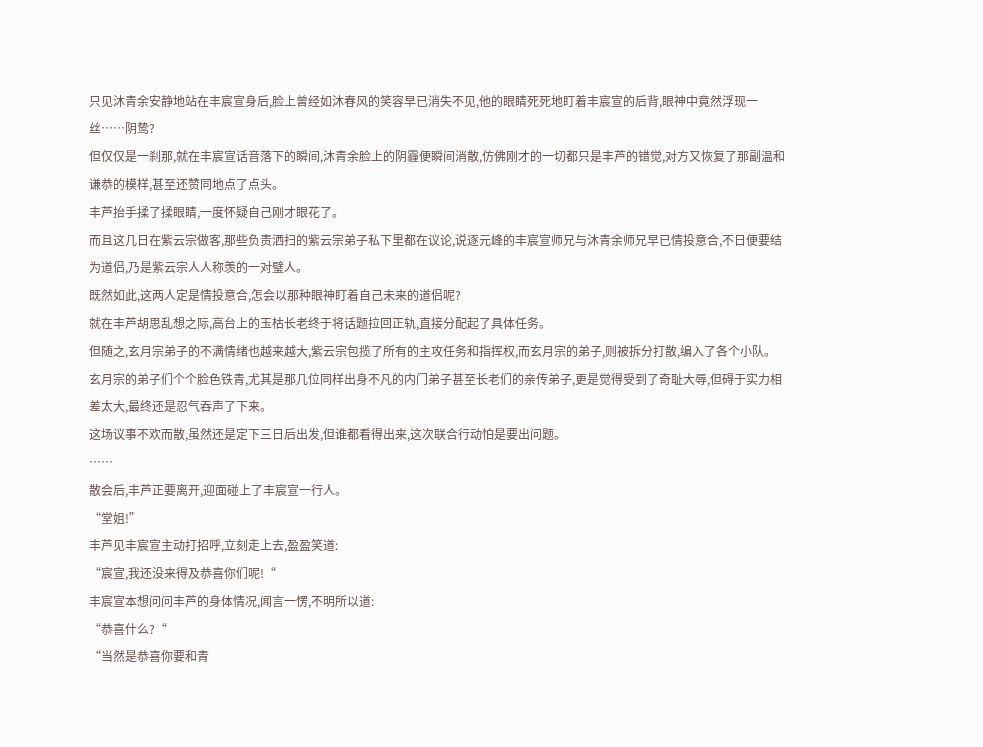只见沐青余安静地站在丰宸宣身后,脸上曾经如沐春风的笑容早已消失不见,他的眼睛死死地盯着丰宸宣的后背,眼神中竟然浮现一丝……阴鸷?
但仅仅是一刹那,就在丰宸宣话音落下的瞬间,沐青余脸上的阴霾便瞬间消散,仿佛刚才的一切都只是丰芦的错觉,对方又恢复了那副温和谦恭的模样,甚至还赞同地点了点头。
丰芦抬手揉了揉眼睛,一度怀疑自己刚才眼花了。
而且这几日在紫云宗做客,那些负责洒扫的紫云宗弟子私下里都在议论,说逐元峰的丰宸宣师兄与沐青余师兄早已情投意合,不日便要结为道侣,乃是紫云宗人人称羡的一对璧人。
既然如此,这两人定是情投意合,怎会以那种眼神盯着自己未来的道侣呢?
就在丰芦胡思乱想之际,高台上的玉枯长老终于将话题拉回正轨,直接分配起了具体任务。
但随之,玄月宗弟子的不满情绪也越来越大,紫云宗包揽了所有的主攻任务和指挥权,而玄月宗的弟子,则被拆分打散,编入了各个小队。
玄月宗的弟子们个个脸色铁青,尤其是那几位同样出身不凡的内门弟子甚至长老们的亲传弟子,更是觉得受到了奇耻大辱,但碍于实力相差太大,最终还是忍气吞声了下来。
这场议事不欢而散,虽然还是定下三日后出发,但谁都看得出来,这次联合行动怕是要出问题。
……
散会后,丰芦正要离开,迎面碰上了丰宸宣一行人。
“堂姐!”
丰芦见丰宸宣主动打招呼,立刻走上去,盈盈笑道:
“宸宣,我还没来得及恭喜你们呢!“
丰宸宣本想问问丰芦的身体情况,闻言一愣,不明所以道:
“恭喜什么?“
“当然是恭喜你要和青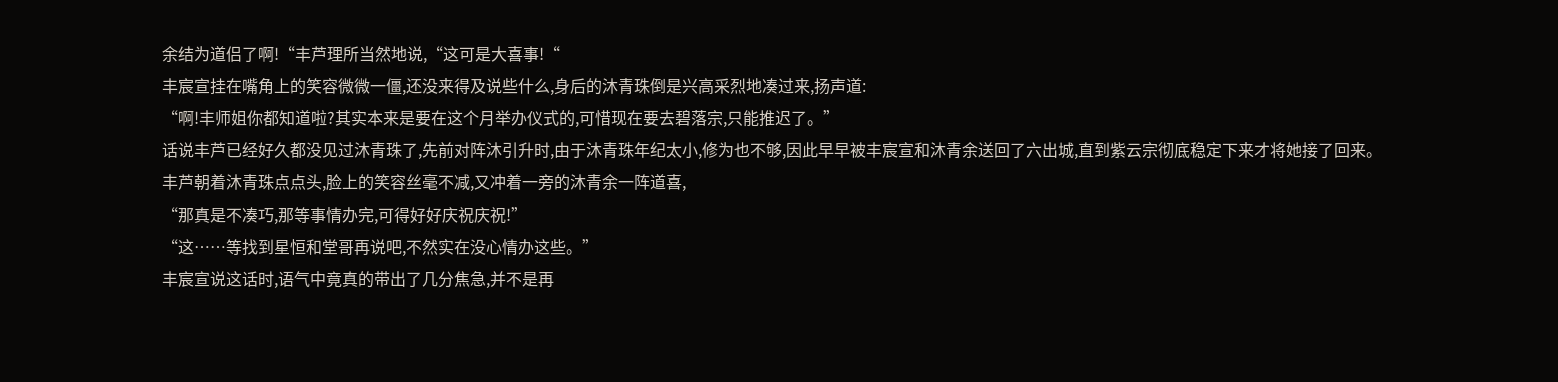余结为道侣了啊!“丰芦理所当然地说,“这可是大喜事!“
丰宸宣挂在嘴角上的笑容微微一僵,还没来得及说些什么,身后的沐青珠倒是兴高采烈地凑过来,扬声道:
“啊!丰师姐你都知道啦?其实本来是要在这个月举办仪式的,可惜现在要去碧落宗,只能推迟了。”
话说丰芦已经好久都没见过沐青珠了,先前对阵沐引升时,由于沐青珠年纪太小,修为也不够,因此早早被丰宸宣和沐青余送回了六出城,直到紫云宗彻底稳定下来才将她接了回来。
丰芦朝着沐青珠点点头,脸上的笑容丝毫不减,又冲着一旁的沐青余一阵道喜,
“那真是不凑巧,那等事情办完,可得好好庆祝庆祝!”
“这……等找到星恒和堂哥再说吧,不然实在没心情办这些。”
丰宸宣说这话时,语气中竟真的带出了几分焦急,并不是再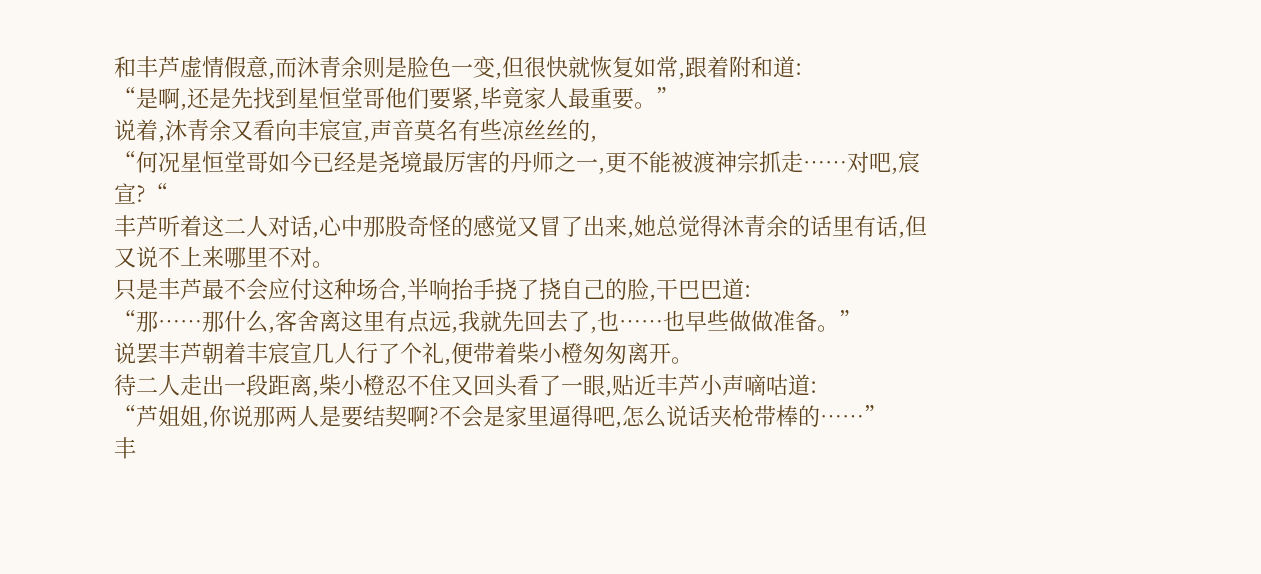和丰芦虚情假意,而沐青余则是脸色一变,但很快就恢复如常,跟着附和道:
“是啊,还是先找到星恒堂哥他们要紧,毕竟家人最重要。”
说着,沐青余又看向丰宸宣,声音莫名有些凉丝丝的,
“何况星恒堂哥如今已经是尧境最厉害的丹师之一,更不能被渡神宗抓走……对吧,宸宣?“
丰芦听着这二人对话,心中那股奇怪的感觉又冒了出来,她总觉得沐青余的话里有话,但又说不上来哪里不对。
只是丰芦最不会应付这种场合,半响抬手挠了挠自己的脸,干巴巴道:
“那……那什么,客舍离这里有点远,我就先回去了,也……也早些做做准备。”
说罢丰芦朝着丰宸宣几人行了个礼,便带着柴小橙匆匆离开。
待二人走出一段距离,柴小橙忍不住又回头看了一眼,贴近丰芦小声嘀咕道:
“芦姐姐,你说那两人是要结契啊?不会是家里逼得吧,怎么说话夹枪带棒的……”
丰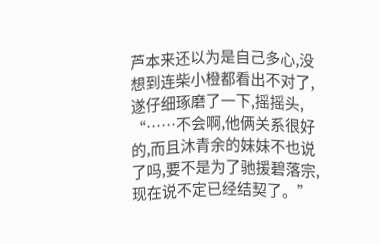芦本来还以为是自己多心,没想到连柴小橙都看出不对了,遂仔细琢磨了一下,摇摇头,
“……不会啊,他俩关系很好的,而且沐青余的妹妹不也说了吗,要不是为了驰援碧落宗,现在说不定已经结契了。”